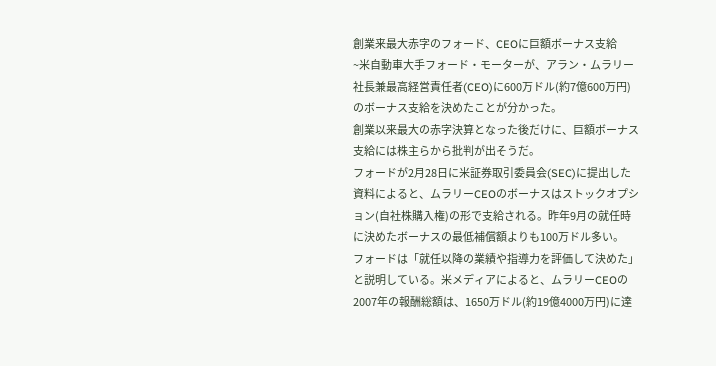創業来最大赤字のフォード、CEOに巨額ボーナス支給
~米自動車大手フォード・モーターが、アラン・ムラリー社長兼最高経営責任者(CEO)に600万ドル(約7億600万円)のボーナス支給を決めたことが分かった。
創業以来最大の赤字決算となった後だけに、巨額ボーナス支給には株主らから批判が出そうだ。
フォードが2月28日に米証券取引委員会(SEC)に提出した資料によると、ムラリーCEOのボーナスはストックオプション(自社株購入権)の形で支給される。昨年9月の就任時に決めたボーナスの最低補償額よりも100万ドル多い。
フォードは「就任以降の業績や指導力を評価して決めた」と説明している。米メディアによると、ムラリーCEOの2007年の報酬総額は、1650万ドル(約19億4000万円)に達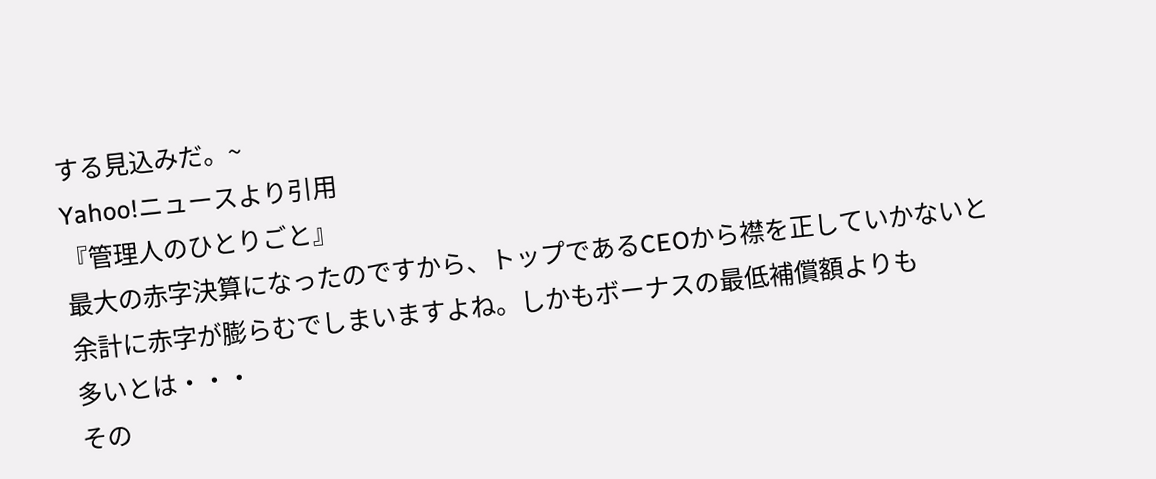する見込みだ。~
Yahoo!ニュースより引用
『管理人のひとりごと』
最大の赤字決算になったのですから、トップであるCEOから襟を正していかないと
余計に赤字が膨らむでしまいますよね。しかもボーナスの最低補償額よりも
多いとは・・・
その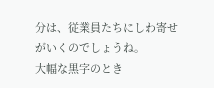分は、従業員たちにしわ寄せがいくのでしょうね。
大幅な黒字のとき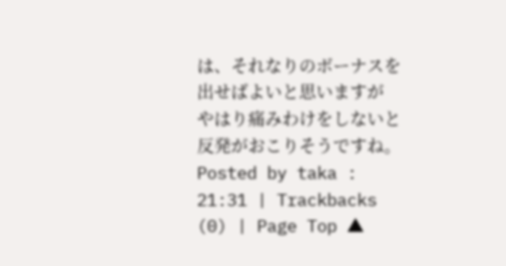は、それなりのボーナスを出せばよいと思いますが
やはり痛みわけをしないと反発がおこりそうですね。
Posted by taka : 21:31 | Trackbacks (0) | Page Top ▲